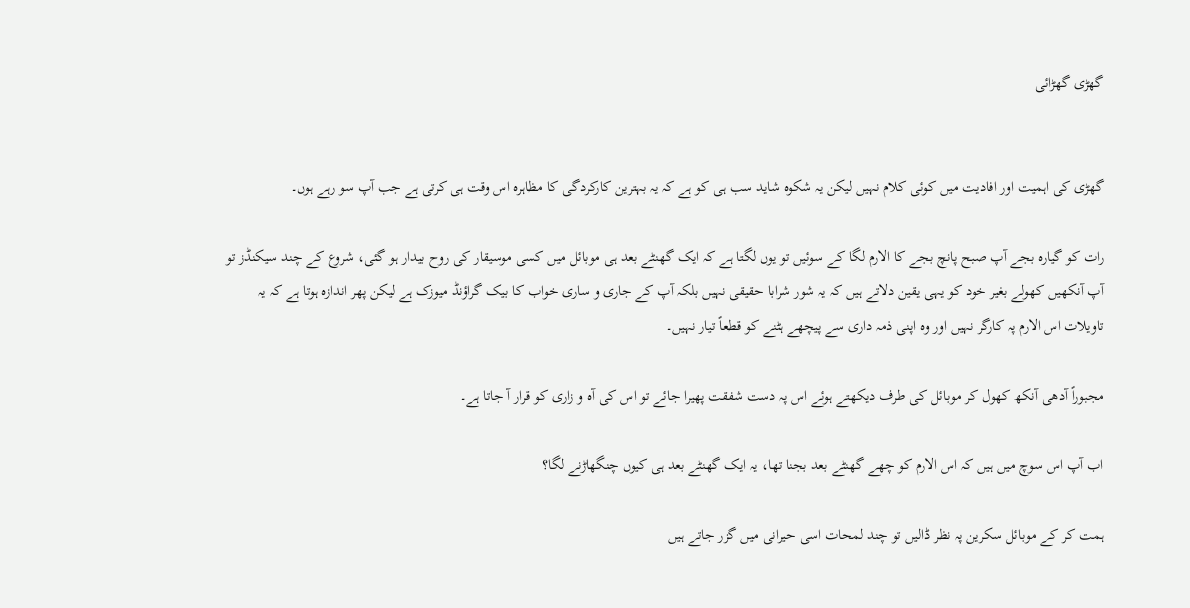گھڑی گھڑائی


گھڑی کی اہمیت اور افادیت میں کوئی کلام نہیں لیکن یہ شکوہ شاید سب ہی کو ہے کہ یہ بہترین کارکردگی کا مظاہرہ اس وقت ہی کرتی ہے جب آپ سو رہے ہوں۔

رات کو گیارہ بجے آپ صبح پانچ بجے کا الارم لگا کے سوئیں تو یوں لگتا ہے کہ ایک گھنٹے بعد ہی موبائل میں کسی موسیقار کی روح بیدار ہو گئی، شروع کے چند سیکنڈز تو آپ آنکھیں کھولے بغیر خود کو یہی یقین دلاتے ہیں کہ یہ شور شرابا حقیقی نہیں بلکہ آپ کے جاری و ساری خواب کا بیک گراؤنڈ میوزک ہے لیکن پھر اندازہ ہوتا ہے کہ یہ تاویلات اس الارم پہ کارگر نہیں اور وہ اپنی ذمہ داری سے پیچھے ہٹنے کو قطعاً تیار نہیں۔

مجبوراً آدھی آنکھ کھول کر موبائل کی طرف دیکھتے ہوئے اس پہ دست شفقت پھیرا جائے تو اس کی آہ و زاری کو قرار آ جاتا ہے۔

اب آپ اس سوچ میں ہیں کہ اس الارم کو چھے گھنٹے بعد بجنا تھا، یہ ایک گھنٹے بعد ہی کیوں چنگھاڑنے لگا؟

ہمت کر کے موبائل سکرین پہ نظر ڈالیں تو چند لمحات اسی حیرانی میں گزر جاتے ہیں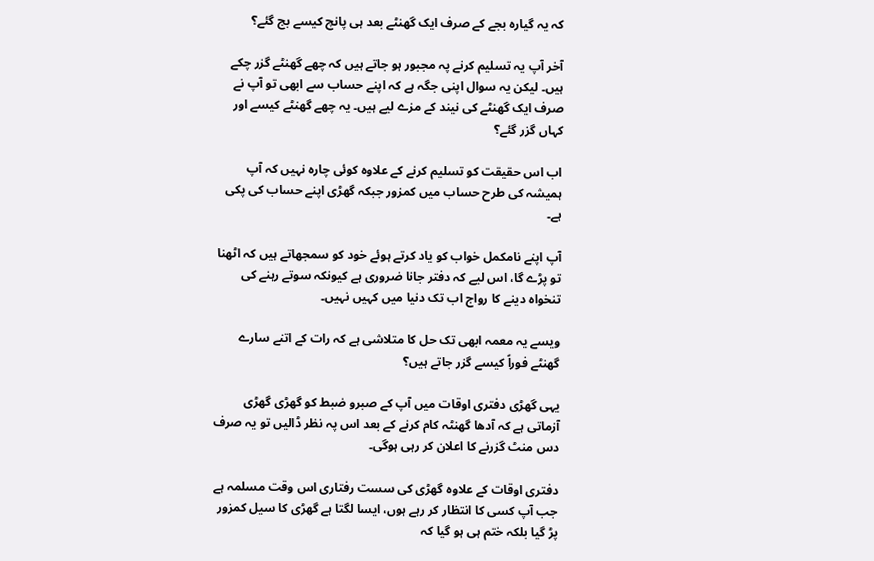کہ یہ گیارہ بجے کے صرف ایک گھنٹے بعد ہی پانچ کیسے بج گئے؟

آخر آپ یہ تسلیم کرنے پہ مجبور ہو جاتے ہیں کہ چھے گھنٹے گزر چکے ہیں۔ لیکن یہ سوال اپنی جگہ ہے کہ اپنے حساب سے ابھی تو آپ نے صرف ایک گھنٹے کی نیند کے مزے لیے ہیں۔ یہ چھے گھنٹے کیسے اور کہاں گزر گئے؟

اب اس حقیقت کو تسلیم کرنے کے علاوہ کوئی چارہ نہیں کہ آپ ہمیشہ کی طرح حساب میں کمزور جبکہ گھڑی اپنے حساب کی پکی ہے۔

آپ اپنے نامکمل خواب کو یاد کرتے ہوئے خود کو سمجھاتے ہیں کہ اٹھنا تو پڑے گا، اس لیے کہ دفتر جانا ضروری ہے کیونکہ سوتے رہنے کی تنخواہ دینے کا رواج اب تک دنیا میں کہیں نہیں۔

ویسے یہ معمہ ابھی تک حل کا متلاشی ہے کہ رات کے اتنے سارے گھنٹے فوراً کیسے گزر جاتے ہیں؟

یہی گھڑی دفتری اوقات میں آپ کے صبرو ضبط کو گھڑی گھڑی آزماتی ہے کہ آدھا گھنٹہ کام کرنے کے بعد اس پہ نظر ڈالیں تو یہ صرف دس منٹ گزرنے کا اعلان کر رہی ہوگی۔

دفتری اوقات کے علاوہ گھڑی کی سست رفتاری اس وقت مسلمہ ہے جب آپ کسی کا انتظار کر رہے ہوں، ایسا لگتا ہے گھڑی کا سیل کمزور پڑ گیا بلکہ ختم ہی ہو گیا کہ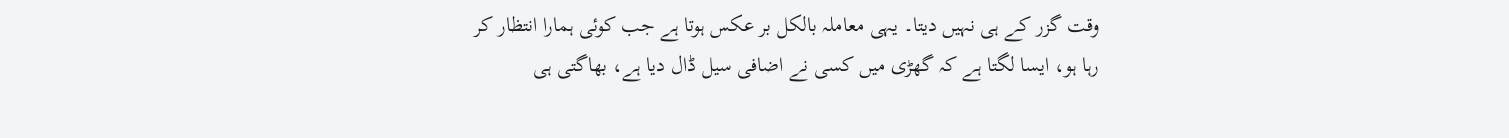وقت گزر کے ہی نہیں دیتا۔ یہی معاملہ بالکل بر عکس ہوتا ہے جب کوئی ہمارا انتظار کر رہا ہو، ایسا لگتا ہے کہ گھڑی میں کسی نے اضافی سیل ڈال دیا ہے، بھاگتی ہی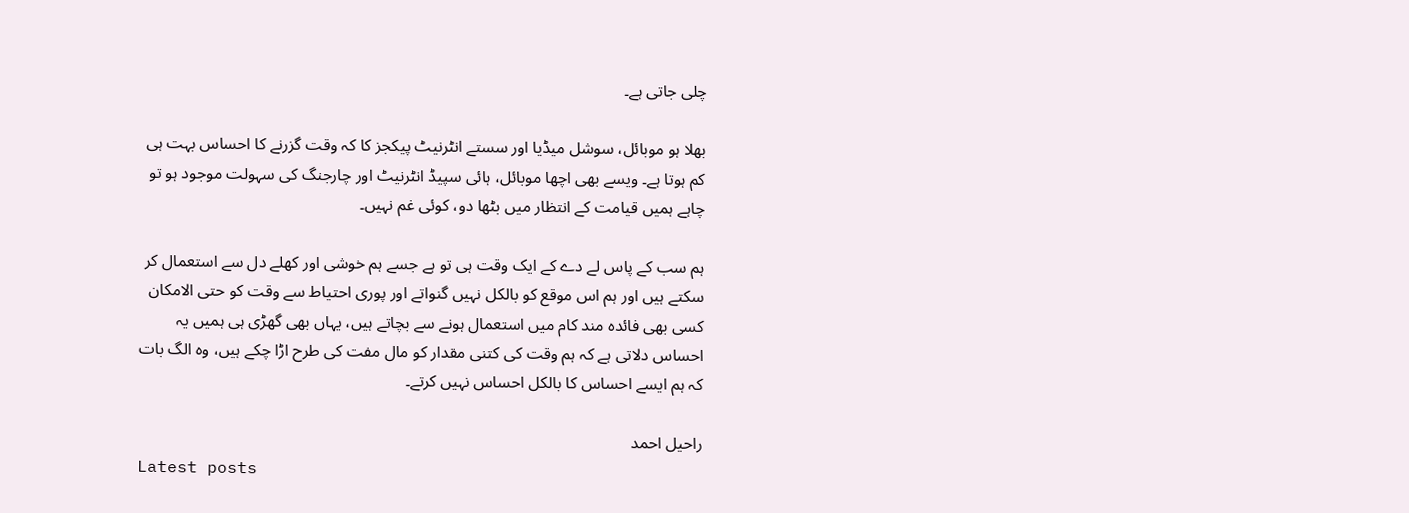چلی جاتی ہے۔

بھلا ہو موبائل، سوشل میڈیا اور سستے انٹرنیٹ پیکجز کا کہ وقت گزرنے کا احساس بہت ہی کم ہوتا ہے۔ ویسے بھی اچھا موبائل، ہائی سپیڈ انٹرنیٹ اور چارجنگ کی سہولت موجود ہو تو چاہے ہمیں قیامت کے انتظار میں بٹھا دو، کوئی غم نہیں۔

ہم سب کے پاس لے دے کے ایک وقت ہی تو ہے جسے ہم خوشی اور کھلے دل سے استعمال کر سکتے ہیں اور ہم اس موقع کو بالکل نہیں گنواتے اور پوری احتیاط سے وقت کو حتی الامکان کسی بھی فائدہ مند کام میں استعمال ہونے سے بچاتے ہیں، یہاں بھی گھڑی ہی ہمیں یہ احساس دلاتی ہے کہ ہم وقت کی کتنی مقدار کو مال مفت کی طرح اڑا چکے ہیں، وہ الگ بات کہ ہم ایسے احساس کا بالکل احساس نہیں کرتے۔

راحیل احمد
Latest posts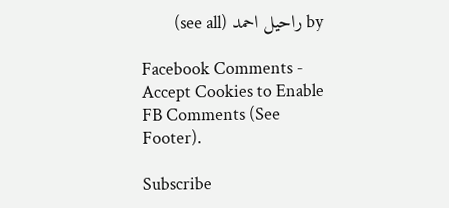by راحیل احمد (see all)

Facebook Comments - Accept Cookies to Enable FB Comments (See Footer).

Subscribe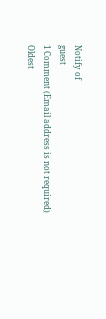Notify of
guest
1 Comment (Email address is not required)
Oldest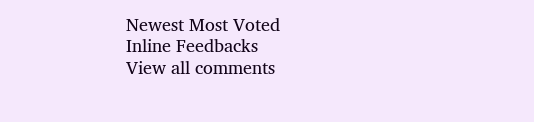Newest Most Voted
Inline Feedbacks
View all comments